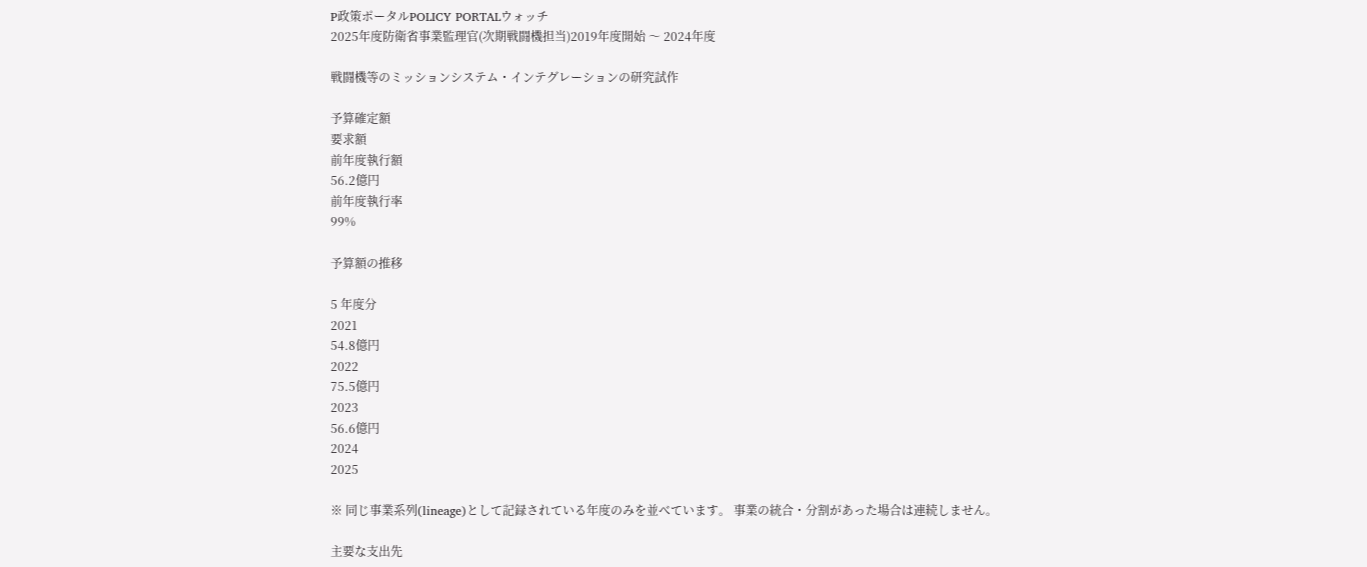P政策ポータルPOLICY PORTALウォッチ
2025年度防衛省事業監理官(次期戦闘機担当)2019年度開始 〜 2024年度

戦闘機等のミッションシステム・インテグレーションの研究試作

予算確定額
要求額
前年度執行額
56.2億円
前年度執行率
99%

予算額の推移

5 年度分
2021
54.8億円
2022
75.5億円
2023
56.6億円
2024
2025

※ 同じ事業系列(lineage)として記録されている年度のみを並べています。 事業の統合・分割があった場合は連続しません。

主要な支出先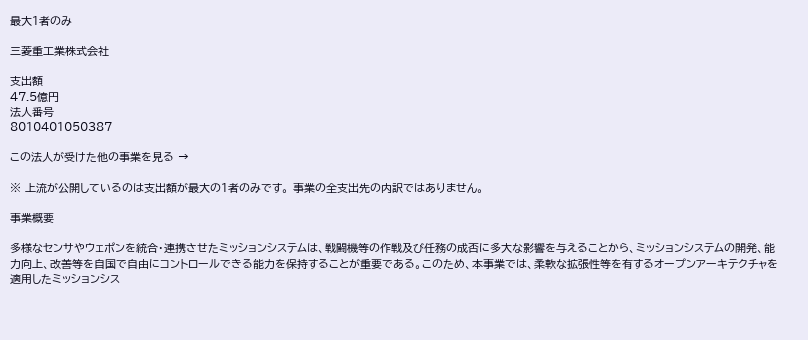最大1者のみ

三菱重工業株式会社

支出額
47.5億円
法人番号
8010401050387

この法人が受けた他の事業を見る →

※ 上流が公開しているのは支出額が最大の1者のみです。 事業の全支出先の内訳ではありません。

事業概要

多様なセンサやウェポンを統合・連携させたミッションシステムは、戦闘機等の作戦及び任務の成否に多大な影響を与えることから、ミッションシステムの開発、能力向上、改善等を自国で自由にコントロールできる能力を保持することが重要である。このため、本事業では、柔軟な拡張性等を有するオープンアーキテクチャを適用したミッションシス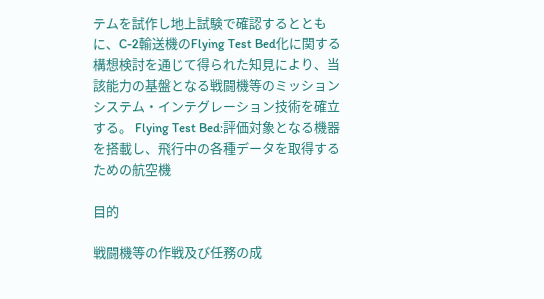テムを試作し地上試験で確認するとともに、C-2輸送機のFlying Test Bed化に関する構想検討を通じて得られた知見により、当該能力の基盤となる戦闘機等のミッションシステム・インテグレーション技術を確立する。 Flying Test Bed:評価対象となる機器を搭載し、飛行中の各種データを取得するための航空機

目的

戦闘機等の作戦及び任務の成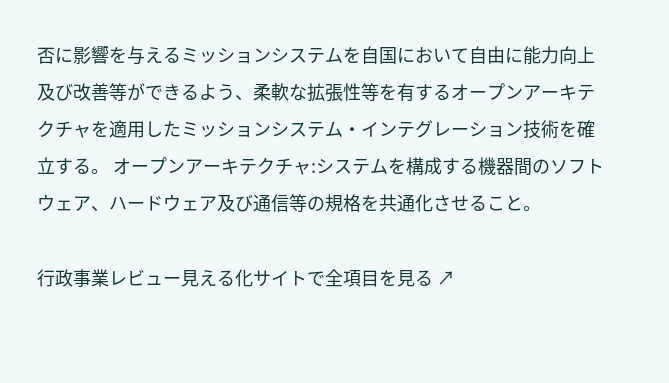否に影響を与えるミッションシステムを自国において自由に能力向上及び改善等ができるよう、柔軟な拡張性等を有するオープンアーキテクチャを適用したミッションシステム・インテグレーション技術を確立する。 オープンアーキテクチャ:システムを構成する機器間のソフトウェア、ハードウェア及び通信等の規格を共通化させること。

行政事業レビュー見える化サイトで全項目を見る ↗